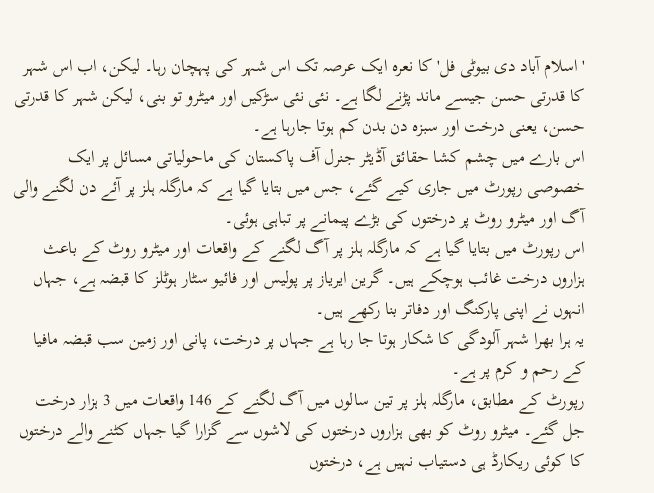'اسلام آباد دی بیوٹی فل' کا نعرہ ایک عرصہ تک اس شہر کی پہچان رہا۔ لیکن، اب اس شہر کا قدرتی حسن جیسے ماند پڑنے لگا ہے۔ نئی نئی سڑکیں اور میٹرو تو بنی، لیکن شہر کا قدرتی حسن، یعنی درخت اور سبزہ دن بدن کم ہوتا جارہا ہے۔
اس بارے میں چشم کشا حقائق آڈیٹر جنرل آف پاکستان کی ماحولیاتی مسائل پر ایک خصوصی رپورٹ میں جاری کیے گئے، جس میں بتایا گیا ہے کہ مارگلہ ہلز پر آئے دن لگنے والی آگ اور میٹرو روٹ پر درختوں کی بڑے پیمانے پر تباہی ہوئی۔
اس رپورٹ میں بتایا گیا ہے کہ مارگلہ ہلز پر آگ لگنے کے واقعات اور میٹرو روٹ کے باعث ہزاروں درخت غائب ہوچکے ہیں۔ گرین ایریاز پر پولیس اور فائیو سٹار ہوٹلز کا قبضہ ہے، جہاں انہوں نے اپنی پارکنگ اور دفاتر بنا رکھے ہیں۔
یہ ہرا بھرا شہر آلودگی کا شکار ہوتا جا رہا ہے جہاں پر درخت، پانی اور زمین سب قبضہ مافیا کے رحم و کرم پر ہے۔
رپورٹ کے مطابق، مارگلہ ہلز پر تین سالوں میں آگ لگنے کے 146 واقعات میں 3 ہزار درخت جل گئے۔ میٹرو روٹ کو بھی ہزاروں درختوں کی لاشوں سے گزارا گیا جہاں کٹنے والے درختوں کا کوئی ریکارڈ ہی دستیاب نہیں ہے، درختوں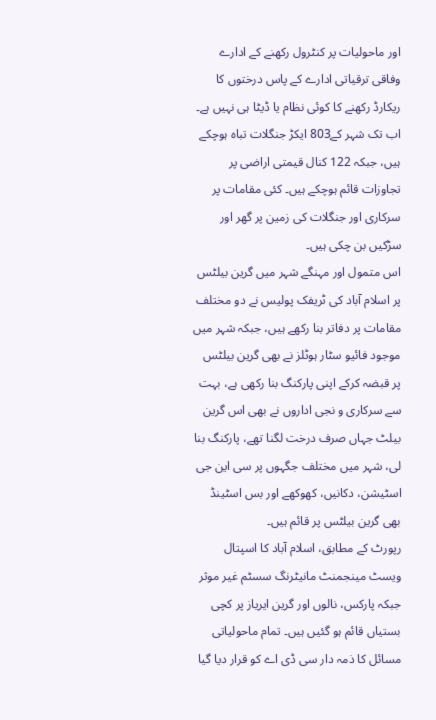اور ماحولیات پر کنٹرول رکھنے کے ادارے وفاقی ترقیاتی ادارے کے پاس درختوں کا ریکارڈ رکھنے کا کوئی نظام یا ڈیٹا ہی نہیں ہے۔
اب تک شہر کے803 ایکڑ جنگلات تباہ ہوچکے ہیں، جبکہ 122 کنال قیمتی اراضی پر تجاوزات قائم ہوچکے ہیں۔ کئی مقامات پر سرکاری اور جنگلات کی زمین پر گھر اور سڑکیں بن چکی ہیں۔
اس متمول اور مہنگے شہر میں گرین بیلٹس پر اسلام آباد کی ٹریفک پولیس نے دو مختلف مقامات پر دفاتر بنا رکھے ہیں، جبکہ شہر میں موجود فائیو سٹار ہوٹلز نے بھی گرین بیلٹس پر قبضہ کرکے اپنی پارکنگ بنا رکھی ہے، بہت سے سرکاری و نجی اداروں نے بھی اس گرین بیلٹ جہاں صرف درخت لگنا تھے، پارکنگ بنا لی، شہر میں مختلف جگہوں پر سی این جی اسٹیشن، دکانیں، کھوکھے اور بس اسٹینڈ بھی گرین بیلٹس پر قائم ہیں۔
رپورٹ کے مطابق، اسلام آباد کا اسپتال ویسٹ مینجمنٹ مانیٹرنگ سسٹم غیر موثر جبکہ پارکس، نالوں اور گرین ایریاز پر کچی بستیاں قائم ہو گئیں ہیں۔ تمام ماحولیاتی مسائل کا ذمہ دار سی ڈی اے کو قرار دیا گیا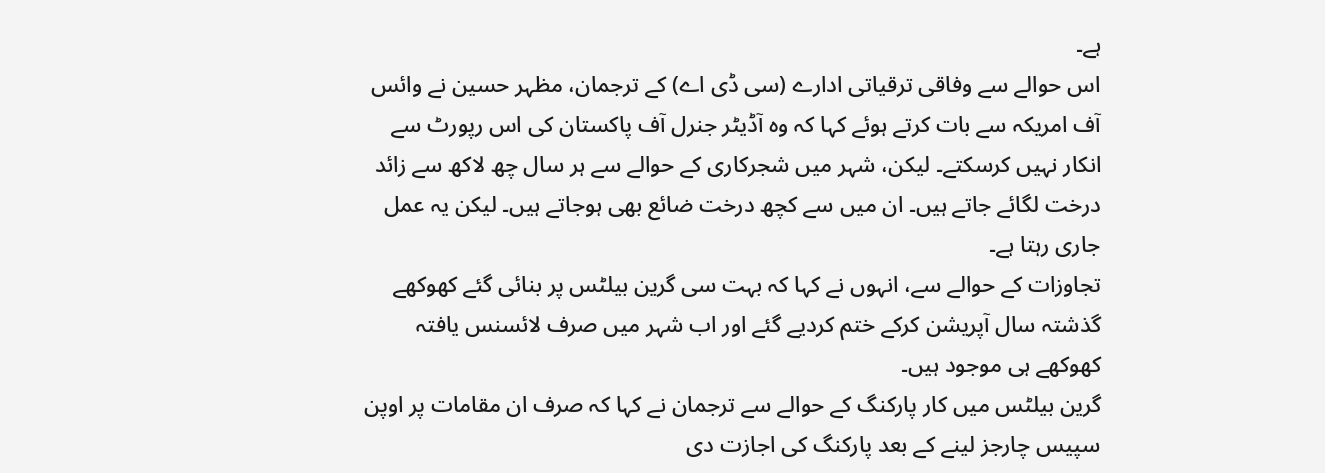ہے۔
اس حوالے سے وفاقی ترقیاتی ادارے (سی ڈی اے) کے ترجمان، مظہر حسین نے وائس آف امریکہ سے بات کرتے ہوئے کہا کہ وہ آڈیٹر جنرل آف پاکستان کی اس رپورٹ سے انکار نہیں کرسکتے۔ لیکن، شہر میں شجرکاری کے حوالے سے ہر سال چھ لاکھ سے زائد درخت لگائے جاتے ہیں۔ ان میں سے کچھ درخت ضائع بھی ہوجاتے ہیں۔ لیکن یہ عمل جاری رہتا ہے۔
تجاوزات کے حوالے سے، انہوں نے کہا کہ بہت سی گرین بیلٹس پر بنائی گئے کھوکھے گذشتہ سال آپریشن کرکے ختم کردیے گئے اور اب شہر میں صرف لائسنس یافتہ کھوکھے ہی موجود ہیں۔
گرین بیلٹس میں کار پارکنگ کے حوالے سے ترجمان نے کہا کہ صرف ان مقامات پر اوپن سپیس چارجز لینے کے بعد پارکنگ کی اجازت دی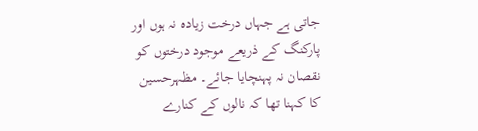جاتی ہے جہاں درخت زیادہ نہ ہوں اور پارکنگ کے ذریعے موجود درختوں کو نقصان نہ پہنچایا جائے۔ مظہرحسین کا کہنا تھا کہ نالوں کے کنارے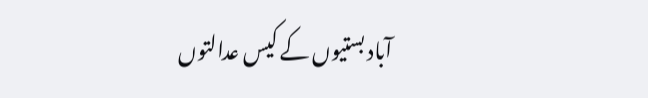آباد بستیوں کے کیس عدالتوں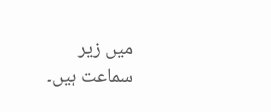میں زیر سماعت ہیں۔